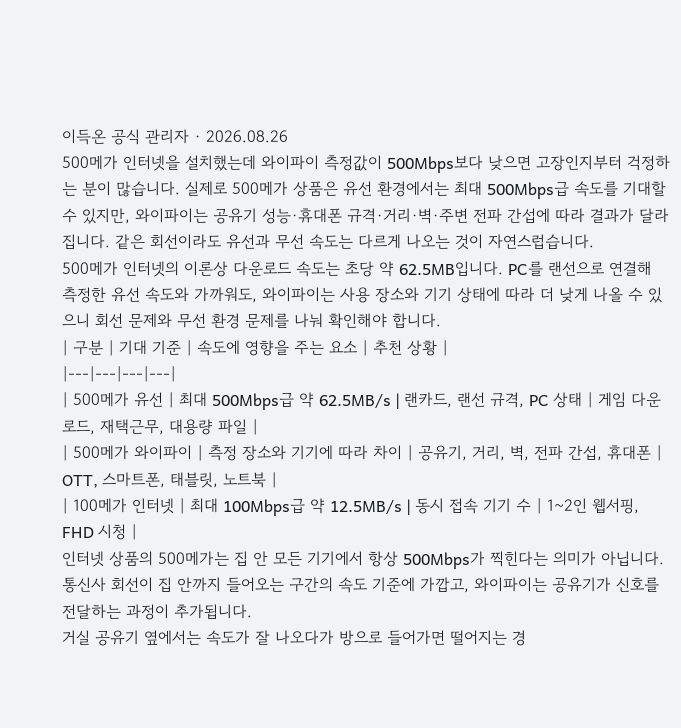이득온 공식 관리자 · 2026.08.26
500메가 인터넷을 설치했는데 와이파이 측정값이 500Mbps보다 낮으면 고장인지부터 걱정하는 분이 많습니다. 실제로 500메가 상품은 유선 환경에서는 최대 500Mbps급 속도를 기대할 수 있지만, 와이파이는 공유기 성능·휴대폰 규격·거리·벽·주변 전파 간섭에 따라 결과가 달라집니다. 같은 회선이라도 유선과 무선 속도는 다르게 나오는 것이 자연스럽습니다.
500메가 인터넷의 이론상 다운로드 속도는 초당 약 62.5MB입니다. PC를 랜선으로 연결해 측정한 유선 속도와 가까워도, 와이파이는 사용 장소와 기기 상태에 따라 더 낮게 나올 수 있으니 회선 문제와 무선 환경 문제를 나눠 확인해야 합니다.
| 구분 | 기대 기준 | 속도에 영향을 주는 요소 | 추천 상황 |
|---|---|---|---|
| 500메가 유선 | 최대 500Mbps급 약 62.5MB/s | 랜카드, 랜선 규격, PC 상태 | 게임 다운로드, 재택근무, 대용량 파일 |
| 500메가 와이파이 | 측정 장소와 기기에 따라 차이 | 공유기, 거리, 벽, 전파 간섭, 휴대폰 | OTT, 스마트폰, 태블릿, 노트북 |
| 100메가 인터넷 | 최대 100Mbps급 약 12.5MB/s | 동시 접속 기기 수 | 1~2인 웹서핑, FHD 시청 |
인터넷 상품의 500메가는 집 안 모든 기기에서 항상 500Mbps가 찍힌다는 의미가 아닙니다. 통신사 회선이 집 안까지 들어오는 구간의 속도 기준에 가깝고, 와이파이는 공유기가 신호를 전달하는 과정이 추가됩니다.
거실 공유기 옆에서는 속도가 잘 나오다가 방으로 들어가면 떨어지는 경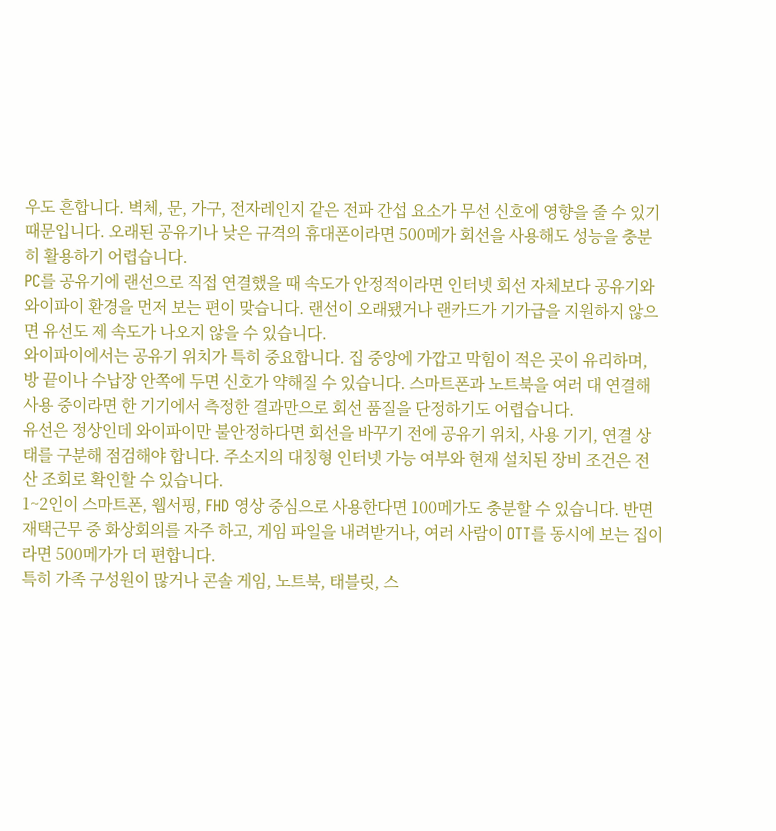우도 흔합니다. 벽체, 문, 가구, 전자레인지 같은 전파 간섭 요소가 무선 신호에 영향을 줄 수 있기 때문입니다. 오래된 공유기나 낮은 규격의 휴대폰이라면 500메가 회선을 사용해도 성능을 충분히 활용하기 어렵습니다.
PC를 공유기에 랜선으로 직접 연결했을 때 속도가 안정적이라면 인터넷 회선 자체보다 공유기와 와이파이 환경을 먼저 보는 편이 맞습니다. 랜선이 오래됐거나 랜카드가 기가급을 지원하지 않으면 유선도 제 속도가 나오지 않을 수 있습니다.
와이파이에서는 공유기 위치가 특히 중요합니다. 집 중앙에 가깝고 막힘이 적은 곳이 유리하며, 방 끝이나 수납장 안쪽에 두면 신호가 약해질 수 있습니다. 스마트폰과 노트북을 여러 대 연결해 사용 중이라면 한 기기에서 측정한 결과만으로 회선 품질을 단정하기도 어렵습니다.
유선은 정상인데 와이파이만 불안정하다면 회선을 바꾸기 전에 공유기 위치, 사용 기기, 연결 상태를 구분해 점검해야 합니다. 주소지의 대칭형 인터넷 가능 여부와 현재 설치된 장비 조건은 전산 조회로 확인할 수 있습니다.
1~2인이 스마트폰, 웹서핑, FHD 영상 중심으로 사용한다면 100메가도 충분할 수 있습니다. 반면 재택근무 중 화상회의를 자주 하고, 게임 파일을 내려받거나, 여러 사람이 OTT를 동시에 보는 집이라면 500메가가 더 편합니다.
특히 가족 구성원이 많거나 콘솔 게임, 노트북, 태블릿, 스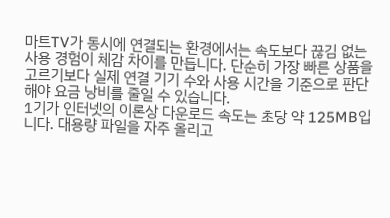마트TV가 동시에 연결되는 환경에서는 속도보다 끊김 없는 사용 경험이 체감 차이를 만듭니다. 단순히 가장 빠른 상품을 고르기보다 실제 연결 기기 수와 사용 시간을 기준으로 판단해야 요금 낭비를 줄일 수 있습니다.
1기가 인터넷의 이론상 다운로드 속도는 초당 약 125MB입니다. 대용량 파일을 자주 올리고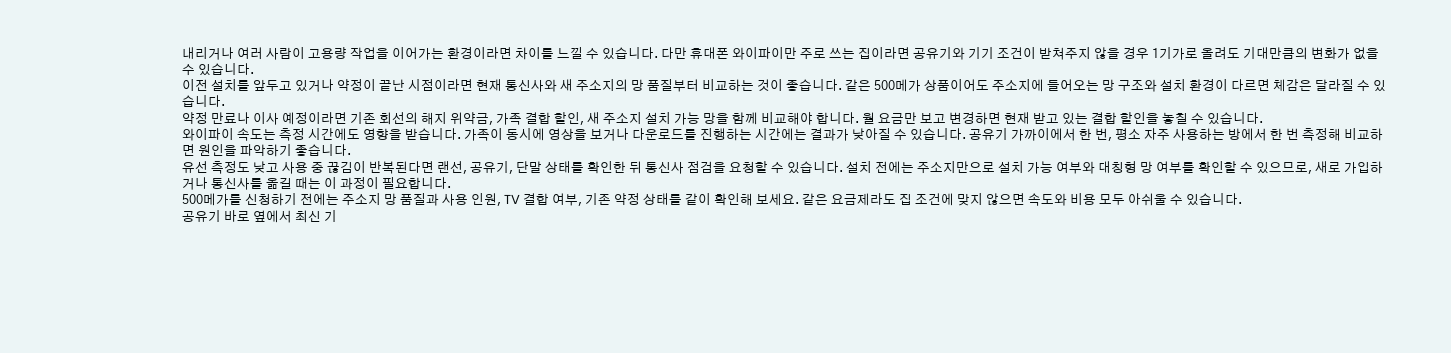내리거나 여러 사람이 고용량 작업을 이어가는 환경이라면 차이를 느낄 수 있습니다. 다만 휴대폰 와이파이만 주로 쓰는 집이라면 공유기와 기기 조건이 받쳐주지 않을 경우 1기가로 올려도 기대만큼의 변화가 없을 수 있습니다.
이전 설치를 앞두고 있거나 약정이 끝난 시점이라면 현재 통신사와 새 주소지의 망 품질부터 비교하는 것이 좋습니다. 같은 500메가 상품이어도 주소지에 들어오는 망 구조와 설치 환경이 다르면 체감은 달라질 수 있습니다.
약정 만료나 이사 예정이라면 기존 회선의 해지 위약금, 가족 결합 할인, 새 주소지 설치 가능 망을 함께 비교해야 합니다. 월 요금만 보고 변경하면 현재 받고 있는 결합 할인을 놓칠 수 있습니다.
와이파이 속도는 측정 시간에도 영향을 받습니다. 가족이 동시에 영상을 보거나 다운로드를 진행하는 시간에는 결과가 낮아질 수 있습니다. 공유기 가까이에서 한 번, 평소 자주 사용하는 방에서 한 번 측정해 비교하면 원인을 파악하기 좋습니다.
유선 측정도 낮고 사용 중 끊김이 반복된다면 랜선, 공유기, 단말 상태를 확인한 뒤 통신사 점검을 요청할 수 있습니다. 설치 전에는 주소지만으로 설치 가능 여부와 대칭형 망 여부를 확인할 수 있으므로, 새로 가입하거나 통신사를 옮길 때는 이 과정이 필요합니다.
500메가를 신청하기 전에는 주소지 망 품질과 사용 인원, TV 결합 여부, 기존 약정 상태를 같이 확인해 보세요. 같은 요금제라도 집 조건에 맞지 않으면 속도와 비용 모두 아쉬울 수 있습니다.
공유기 바로 옆에서 최신 기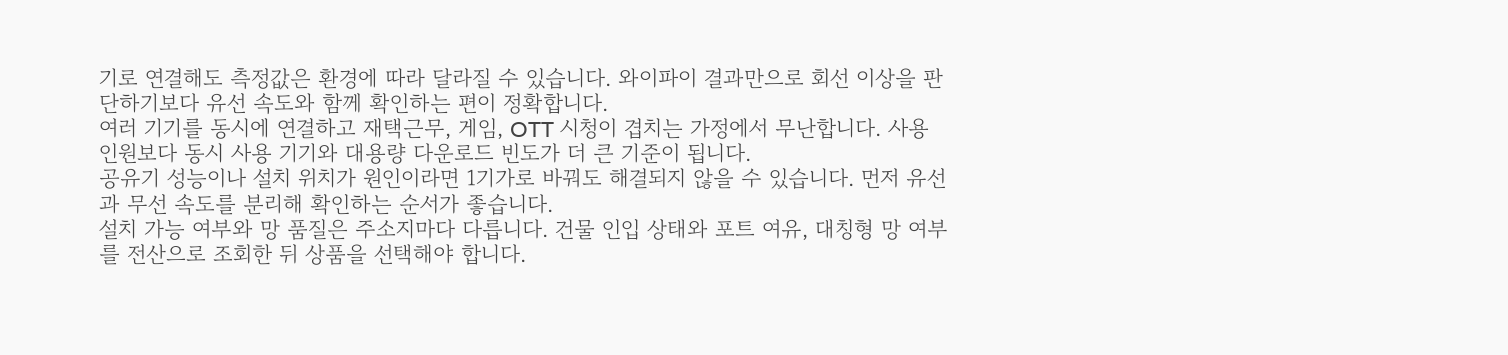기로 연결해도 측정값은 환경에 따라 달라질 수 있습니다. 와이파이 결과만으로 회선 이상을 판단하기보다 유선 속도와 함께 확인하는 편이 정확합니다.
여러 기기를 동시에 연결하고 재택근무, 게임, OTT 시청이 겹치는 가정에서 무난합니다. 사용 인원보다 동시 사용 기기와 대용량 다운로드 빈도가 더 큰 기준이 됩니다.
공유기 성능이나 설치 위치가 원인이라면 1기가로 바꿔도 해결되지 않을 수 있습니다. 먼저 유선과 무선 속도를 분리해 확인하는 순서가 좋습니다.
설치 가능 여부와 망 품질은 주소지마다 다릅니다. 건물 인입 상태와 포트 여유, 대칭형 망 여부를 전산으로 조회한 뒤 상품을 선택해야 합니다.